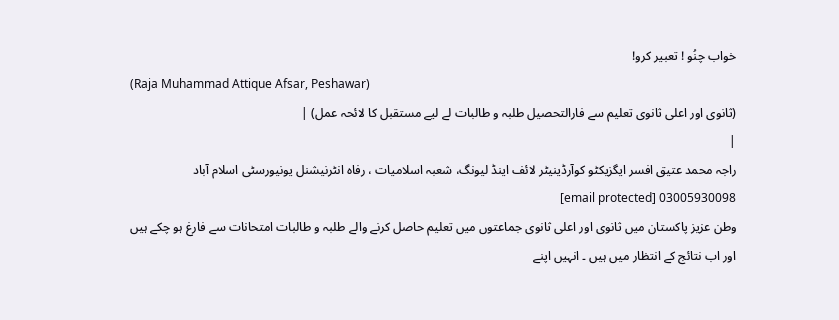خواب چنُو ! تعبیر کرو!
(Raja Muhammad Attique Afsar, Peshawar)
(ثانوی اور اعلی ثانوی تعلیم سے فارالتحصیل طلبہ و طالبات لے لیے مستقبل کا لائحہ عمل) |
|
راجہ محمد عتیق افسر ایگزیکٹو کوآرڈینیٹر لائف اینڈ لیونگ، شعبہ اسلامیات ، رفاہ انٹرنیشنل یونیورسٹی اسلام آباد 03005930098 [email protected]
وطن عزیز پاکستان میں ثانوی اور اعلی ثانوی جماعتوں میں تعلیم حاصل کرنے والے طلبہ و طالبات امتحانات سے فارغ ہو چکے ہیں اور اب نتائج کے انتظار میں ہیں ۔ انہیں اپنے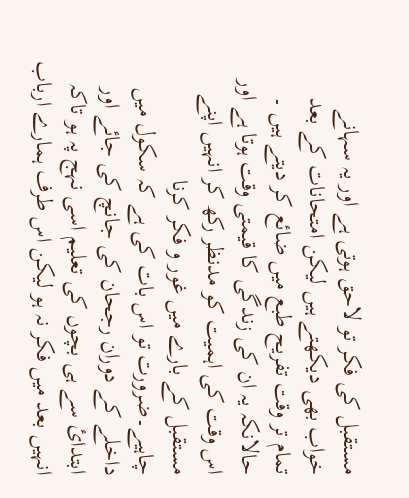مستقبل کی فکر تو لاحق ہوتی ہے اور یہ سہانے خواب بھی دیکھتے ہیں لیکن امتحانات کے بعد تمام تر وقت تفریح طبع میں ضائع کر دیتے ہیں ۔ حالانکہ یہ ان کی زندگی کا قیمتی وقت ہوتا ہے اور اس وقت کی اہمیت کو مدنظر رکھ کر انہیں اپنے مستقبل کے بارے میں غور و فکر کرنا چاہیے۔ضرورت تو اس بات کی ہے کہ سکول میں داخلے کے دوران رجحان کی جانچ کی جائے اور ابتدائ سے ہی بچوں کی تعلیم اسی نہج پہ ہو تاکہ انہیں بعد میں فکر نہ ہو لیکن اس طرف ہمارے ارباب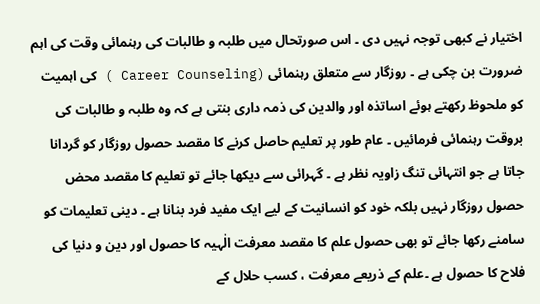اختیار نے کبھی توجہ نہیں دی ۔ اس صورتحال میں طلبہ و طالبات کی رہنمائی وقت کی اہم ضرورت بن چکی ہے ۔ روزگار سے متعلق رہنمائی (Career Counseling ) کی اہمیت کو ملحوظ رکھتے ہوئے اساتذہ اور والدین کی ذمہ داری بنتی ہے کہ وہ طلبہ و طالبات کی بروقت رہنمائی فرمائیں ۔ عام طور پر تعلیم حاصل کرنے کا مقصد حصول روزگار کو گردانا جاتا ہے جو انتہائی تنگ زاویہ نظر ہے ۔ گہرائی سے دیکھا جائے تو تعلیم کا مقصد محض حصول روزگار نہیں بلکہ خود کو انسانیت کے لیے ایک مفید فرد بنانا ہے ۔ دینی تعلیمات کو سامنے رکھا جائے تو بھی حصول علم کا مقصد معرفت الٰہیہ کا حصول اور دین و دنیا کی فلاح کا حصول ہے ۔علم کے ذریعے معرفت ، کسب حلال کے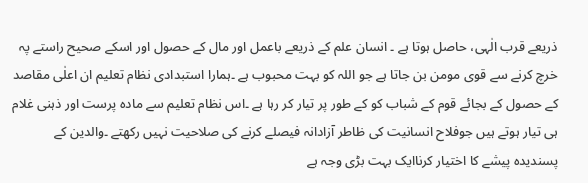ذریعے قرب الٰہی، حاصل ہوتا ہے ۔ انسان علم کے ذریعے باعمل اور مال کے حصول اور اسکے صحیح راستے پہ خرچ کرنے سے قوی مومن بن جاتا ہے جو اللہ کو بہت محبوب ہے ۔ہمارا استبدادی نظام تعلیم ان اعلٰی مقاصد کے حصول کے بجائے قوم کے شباب کو کے طور پر تیار کر رہا ہے ۔اس نظام تعلیم سے مادہ پرست اور ذہنی غلام ہی تیار ہوتے ہیں جوفلاح انسانیت کی ظاطر آزادانہ فیصلے کرنے کی صلاحیت نہیں رکھتے ۔والدین کے پسندیدہ پیشے کا اختیار کرناایک بہت بڑی وجہ ہے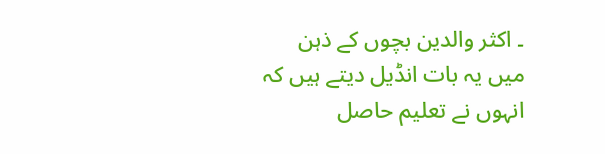۔ اکثر والدین بچوں کے ذہن میں یہ بات انڈیل دیتے ہیں کہ انہوں نے تعلیم حاصل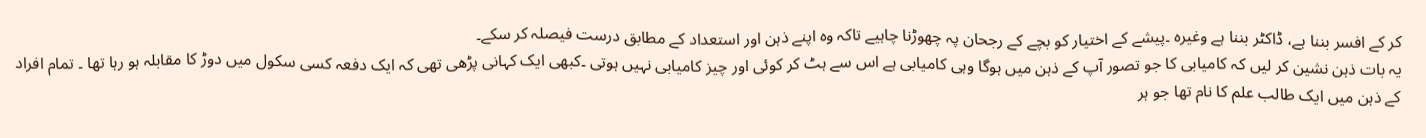کر کے افسر بننا ہے، ڈاکٹر بننا ہے وغیرہ ۔پیشے کے اختیار کو بچے کے رجحان پہ چھوڑنا چاہیے تاکہ وہ اپنے ذہن اور استعداد کے مطابق درست فیصلہ کر سکے۔
یہ بات ذہن نشین کر لیں کہ کامیابی کا جو تصور آپ کے ذہن میں ہوگا وہی کامیابی ہے اس سے ہٹ کر کوئی اور چیز کامیابی نہیں ہوتی ۔کبھی ایک کہانی پڑھی تھی کہ ایک دفعہ کسی سکول میں دوڑ کا مقابلہ ہو رہا تھا ۔ تمام افراد کے ذہن میں ایک طالب علم کا نام تھا جو ہر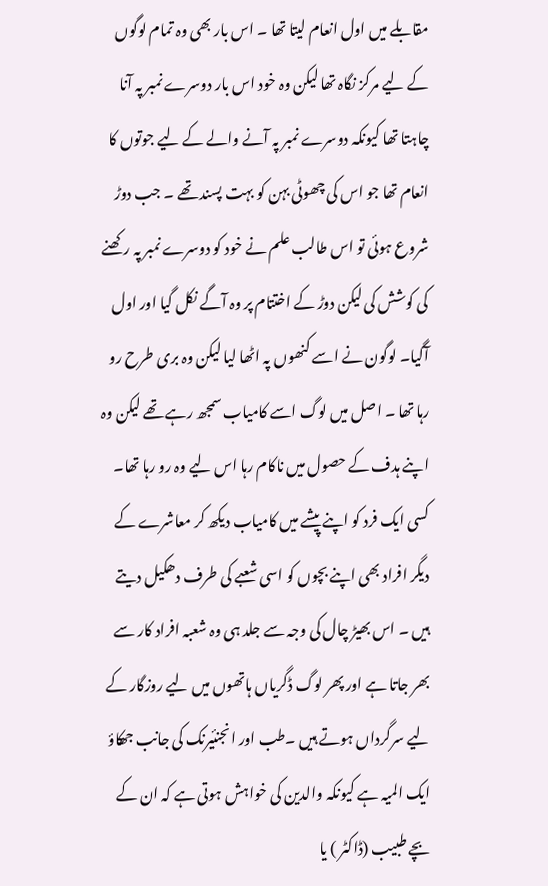مقابلے میں اول انعام لیتا تھا ۔ اس بار بھی وہ تمام لوگوں کے لیے مرکز نگاہ تھا لیکن وہ خود اس بار دوسرے نمبر پہ آنا چاہتا تھا کیونکہ دوسرے نمبر پہ آنے والے کے لیے جوتوں کا انعام تھا جو اس کی چھوٹی بہن کو بہت پسند تھے ۔ جب دوڑ شروع ہوئی تو اس طالب علم نے خود کو دوسرے نمبر پہ رکھنے کی کوشش کی لیکن دوڑ کے اختتام پر وہ آگے نکل گیا اور اول آگیا۔ لوگون نے اسے کنھوں پہ اٹھا لیا لیکن وہ بری طرح رو رہا تھا ۔ اصل میں لوگ اسے کامیاب سمجھ رہے تھے لیکن وہ اپنے ہدف کے حصول میں ناکام رہا اس لیے وہ رو رہا تھا۔ کسی ایک فرد کو اپنے پیشے میں کامیاب دیکھ کر معاشرے کے دیگر افراد بھی اپنے بچوں کو اسی شعبے کی طرف دھکیل دیتے ہیں ۔ اس بھیڑ چال کی وجہ سے جلد ہی وہ شعبہ افراد کار سے بھر جاتا ہے اور پھر لوگ ڈگریاں ہاتھوں میں لیے روزگار کے لیے سرگرداں ہوتے ہیں ۔طب اور انجنئیرنک کی جانب جھکاؤ ایک المیہ ہے کیونکہ والدین کی خواہش ہوتی ہے کہ ان کے بچے طبیب (ڈاکٹر ) یا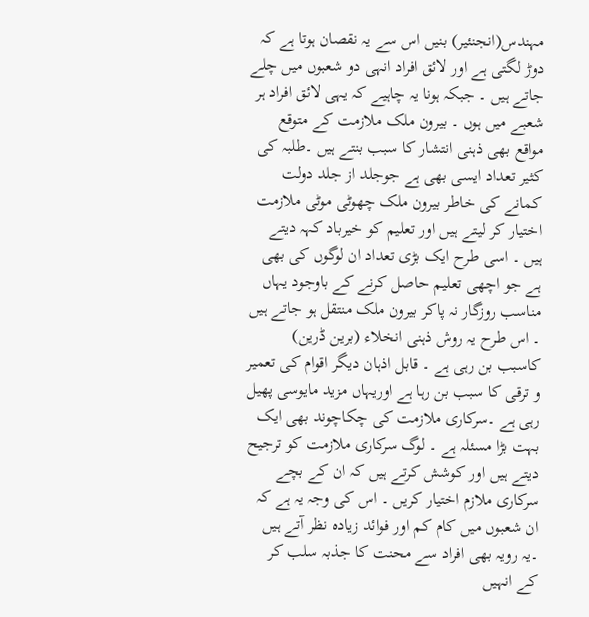مہندس(انجنئیر) بنیں اس سے یہ نقصان ہوتا ہے کہ دوڑ لگتی ہے اور لائق افراد انہی دو شعبوں میں چلے جاتے ہیں ۔ جبکہ ہونا یہ چاہیے کہ یہی لائق افراد ہر شعبے میں ہوں ۔ بیرون ملک ملازمت کے متوقع مواقع بھی ذہنی انتشار کا سبب بنتے ہیں ۔طلبہ کی کثیر تعداد ایسی بھی ہے جوجلد از جلد دولت کمانے کی خاطر بیرون ملک چھوٹی موٹی ملازمت اختیار کر لیتے ہیں اور تعلیم کو خیرباد کہہ دیتے ہیں ۔ اسی طرح ایک بڑی تعداد ان لوگوں کی بھی ہے جو اچھی تعلیم حاصل کرنے کے باوجود یہاں مناسب روزگار نہ پاکر بیرون ملک منتقل ہو جاتے ہیں ۔ اس طرح یہ روش ذہنی انخلاء (برین ڈرین) کاسبب بن رہی ہے ۔ قابل اذہان دیگر اقوام کی تعمیر و ترقی کا سبب بن رہا ہے اوریہاں مزید مایوسی پھیل رہی ہے ۔سرکاری ملازمت کی چکاچوند بھی ایک بہت بڑا مسئلہ ہے ۔ لوگ سرکاری ملازمت کو ترجیح دیتے ہیں اور کوشش کرتے ہیں کہ ان کے بچے سرکاری ملازم اختیار کریں ۔ اس کی وجہ یہ ہے کہ ان شعبوں میں کام کم اور فوائد زیادہ نظر آتے ہیں ۔یہ رویہ بھی افراد سے محنت کا جذبہ سلب کر کے انہیں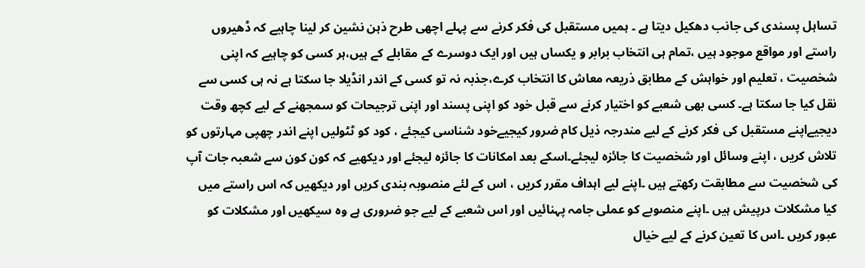تساہل پسندی کی جانب دھکیل دیتا ہے ۔ ہمیں مستقبل کی فکر کرنے سے پہلے اچھی طرح ذہن نشین کر لینا چاہیے کہ ڈھیروں راستے اور مواقع موجود ہیں ،تمام ہی انتخاب برابر و یکساں ہیں اور ایک دوسرے کے مقابلے کے ہیں،ہر کسی کو چاہیے کہ اپنی شخصیت ، تعلیم اور خواہش کے مطابق ذریعہ معاش کا انتخاب کرے،جذبہ نہ تو کسی کے اندر انڈیلا جا سکتا ہے نہ ہی کسی سے نقل کیا جا سکتا ہے۔ کسی بھی شعبے کو اختیار کرنے سے قبل خود کو اپنی پسند اور اپنی ترجیحات کو سمجھنے کے لیے کچھ وقت دیجیےاپنے مستقبل کی فکر کرنے کے لیے مندرجہ ذیل کام ضرور کیجیےخود شناسی کیجئے ، کود کو ٹٹولیں اپنے اندر چھپی مہارتوں کو تلاش کریں ، اپنے وسائل اور شخصیت کا جائزہ لیجئے۔اسکے بعد امکانات کا جائزہ لیجئے اور دیکھیے کہ کون کون سے شعبہ جات آپ کی شخصیت سے مطابقت رکھتے ہیں ۔اپنے لیے اہداف مقرر کریں ، اس کے لئے منصوبہ بندی کریں اور دیکھیں کہ اس راستے میں کیا مشکلات درپیش ہیں ۔اپنے منصوبے کو عملی جامہ پہنائیں اور اس شعبے کے لیے جو ضروری ہے وہ سیکھیں اور مشکلات کو عبور کریں ۔اس کا تعین کرنے کے لیے خیال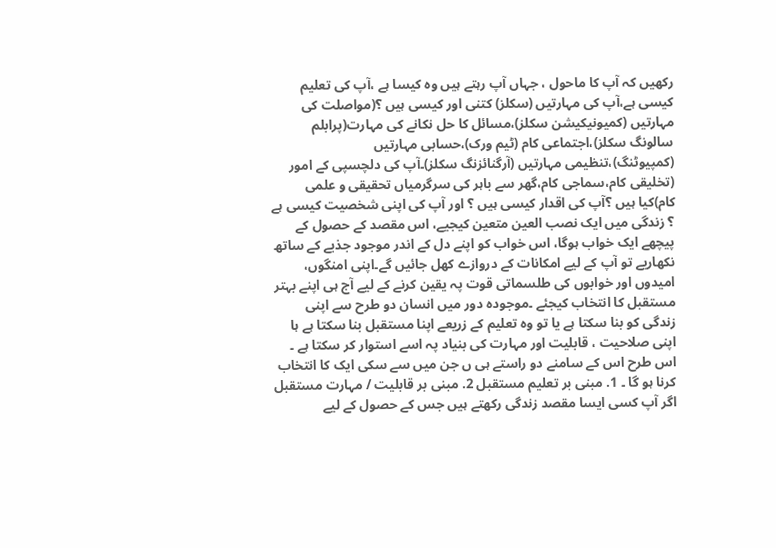رکھیں کہ آپ کا ماحول ، جہاں آپ رہتے ہیں وہ کیسا ہے ،آپ کی تعلیم کیسی ہے،آپ کی مہارتیں (سکلز) کتنی اور کیسی ہیں ؟(مواصلت کی مہارتیں (کمیونیکیشن سکلز)،مسائل کا حل نکانے کی مہارت(پرابلم سالونگ سکلز)،اجتماعی کام (ٹیم ورک)،حسابی مہارتیں (کمپیوٹنگ)،تنظیمی مہارتیں (آرگنائزنگ سکلز)۔آپ کی دلچسپی کے امور (تخلیقی کام،سماجی کام،گھر سے باہر کی سرگرمیاں تحقیقی و علمی کام)کیا ہیں ؟آپ کی اقدار کیسی ہیں ؟ اور آپ کی اپنی شخصیت کیسی ہے ؟ زندگی میں ایک نصب العین متعین کیجیے، اس مقصد کے حصول کے پیچھے ایک خواب ہوگا، اس خواب کو اپنے دل کے اندر موجود جذبے کے ساتھ نکھاریے تو آپ کے لیے امکانات کے دروازے کھل جائیں گے۔اپنی امنگوں، امیدوں اور خوابوں کی طلسماتی قوت پہ یقین کرنے کے لیے آج ہی اپنے بہتر مستقبل کا انتخاب کیجئے ۔موجودہ دور میں انسان دو طرح سے اپنی زندگی کو بنا سکتا ہے یا تو وہ تعلیم کے زریعے اپنا مستقبل بنا سکتا ہے ہا اپنی صلاحیت ، قابلیت اور مہارت کی بنیاد پہ اسے استوار کر سکتا ہے ۔ اس طرح اس کے سامنے دو راستے ہی ں جن میں سے سکی ایک کا انتخاب کرنا ہو گا ۔ 1. مبنی بر تعلیم مستقبل 2. مبنی بر قابلیت / مہارت مستقبل اگر آپ کسی ایسا مقصد زندگی رکھتے ہیں جس کے حصول کے لیے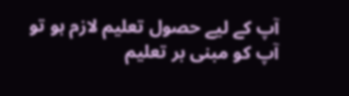آپ کے لیے حصول تعلیم لازم ہو تو آپ کو مبنی بر تعلیم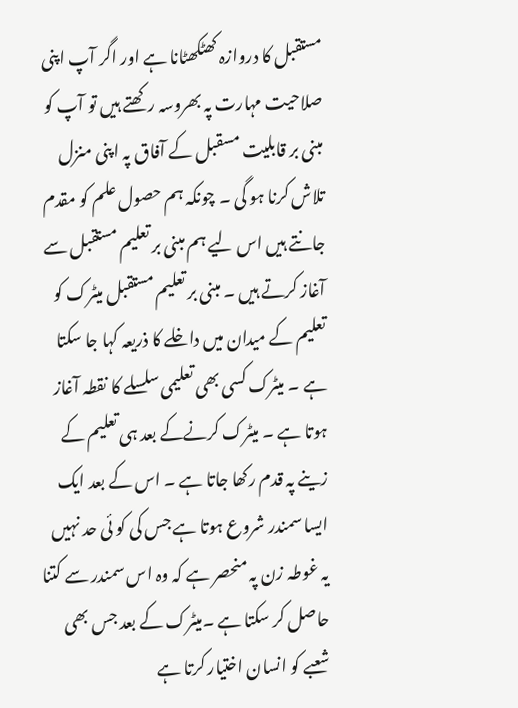مستقبل کا دروازہ کھٹکھٹانا ہے اور اگر آپ اپنی صلاحیت مہارت پہ بھروسہ رکھتے ہیں تو آپ کو مبنی بر قابلیت مسقبل کے آفاق پہ اپنی منزل تلاش کرنا ہو گی ۔ چونکہ ہم حصول علم کو مقدم جانتے ہیں اس لیے ہم مبنی بر تعلیم مستقبل سے آغاز کرتے ہیں ۔ مبنی بر تعلیم مستقبل میٹرک کو تعلیم کے میدان میں داخلے کا ذریعہ کہا جا سکتا ہے ۔ میٹرک کسی بھی تعلیمی سلسلے کا نقطہ آغاز ہوتا ہے ۔ میٹرک کرنےکے بعد ہی تعلیم کے زینے پہ قدم رکھا جاتا ہے ۔ اس کے بعد ایک ایسا سمندر شروع ہوتا ہے جس کی کو ئی حد نہیں یہ غوطہ زن پہ منحصر ہے کہ وہ اس سمندر سے کتنا حاصل کر سکتا ہے ۔میٹرک کے بعد جس بھی شعبے کو انسان اختیار کرتا ہے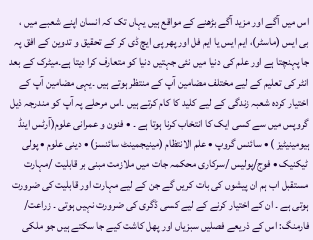اس میں آگے اور مزید آگے بڑھنے کے مواقع ہیں یہاں تک کہ انسان اپنے شعبے میں ، بی ایس (ماسٹر)، ایم ایس یا ایم فل اور پھر پی ایچ ڈی کر کے تحقیق و تدوین کے افق پہ جا پہنچتا ہے اور علم کی دنیا میں نئی جہتیں دنیا کو متعارف کرا دیتا ہے۔میٹرک کے بعد انٹر کی تعلیم کے لیے مختلف مضامین آپ کے منتظر ہوتے ہیں ۔یہی مضامین آپ کے اختیار کردہ شعبہ زندگی کے لیے کلید کا کام کرتے ہیں ۔اس مرحلے پہ آپ کو مندرجہ ذیل گروپس میں سے کسی ایک کا انتخاب کرنا ہوتا ہے ۔ • فنون و عمرانی علوم(آرٹس اینڈ ہیومینیٹیز ) • سائنس گروپ • علم الانتظام (مینیجمینٹ سائنسز) • دینی علوم • پولی ٹیکنیک • فوج/پولیس /سرکاری محکمہ جات میں ملازمت مبنی بر قابلیت /مہارت مستقبل اب ہم ان پیشوں کی بات کریں گے جن کے لیے مہارت اور قابلیت کی ضرورت ہوتی ہے ۔ ان کے اختیار کرنے کے لیے کسی ڈگری کی ضرورت نہیں ہوتی ۔ زراعت/ فارمنگ: اس کے ذریعے فصلیں سبزیاں اور پھل کاشت کیے جا سکتے ہیں جو ملکی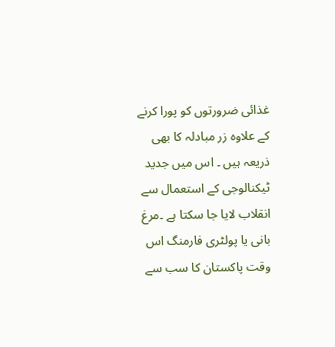غذائی ضرورتوں کو پورا کرنے کے علاوہ زر مبادلہ کا بھی ذریعہ ہیں ۔ اس میں جدید ٹیکنالوجی کے استعمال سے انقلاب لایا جا سکتا ہے ۔مرغ بانی یا پولٹری فارمنگ اس وقت پاکستان کا سب سے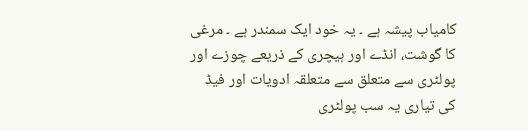کامیاب پیشہ ہے ۔ یہ خود ایک سمندر ہے ۔ مرغی کا گوشت، انڈے اور ہیچری کے ذریعے چوزے اور پولٹری سے متعلق سے متعلقہ ادویات اور فیڈ کی تیاری یہ سب پولٹری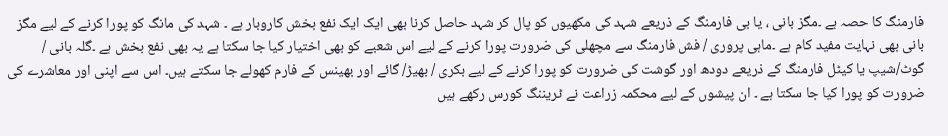فارمنگ کا حصہ ہے ۔مگز بانی ، یا بی فارمنگ کے ذریعے شہد کی مکھیوں کو پال کر شہد حاصل کرنا بھی ایک ایک نفع بخش کاروبار ہے ۔ شہد کی مانگ کو پورا کرنے کے لیے مگز بانی بھی نہایت مفید کام ہے ۔ماہی پروری / فش فارمنگ سے مچھلی کی ضرورت پورا کرنے کے لیے اس شعبے کو بھی اختیار کیا جا سکتا ہے یہ بھی نفع بخش ہے ۔گلہ بانی / گوٹ/شیپ یا کیٹل فارمنگ کے ذریعے دودھ اور گوشت کی ضرورت کو پورا کرنے کے لیے بکری / بھیڑ/ گائے اور بھینس کے فارم کھولے جا سکتے ہیں۔ اس سے اپنی اور معاشرے کی ضرورت کو پورا کیا جا سکتا ہے ۔ ان پیشوں کے لیے محکمہ زراعت نے ٹریننگ کورس رکھے ہیں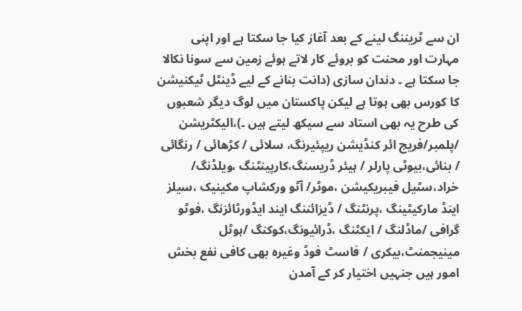ان سے ٹریننگ لینے کے بعد آغاز کیا جا سکتا ہے اور اپنی مہارت اور محنت کو بروئے کار لاتے ہوئے زمین سے سونا نکالا جا سکتا ہے ۔ دندان سازی (دانت بنانے کے لیے ڈینٹل ٹیکنیشن کا کورس بھی ہوتا ہے لیکن پاکستان میں لوگ دیگر شعبوں کی طرح یہ بھی استاد سے سیکھ لیتے ہیں ۔)،الیکٹریشن /پلمبر/فریج ائر کنڈیشن ریپئیرنگ، سلائی / کڑھائی / رنگائی / بنائی،بیوٹی پارلر / ہیئر ڈریسنگ،کارپینٹنگ ،ویلڈنگ/ خراد،سٹیل فیبریکیشن ،موٹر/ آٹو ورکشاپ مکینیک ،سیلز اینڈ مارکیٹینگ ،پرنٹنگ / ڈیزائننگ ایند ایڈورٹائزنگ ،فوٹو گرافی /ماڈلنگ / ایکٹنگ ،ڈرائیونگ،کوکنگ /ہوٹل مینیجمنٹ،بیکری / فاسٹ فوڈ وغیرہ بھی کافی نفع بخش امور ہیں جنہیں اختیار کر کے آمدن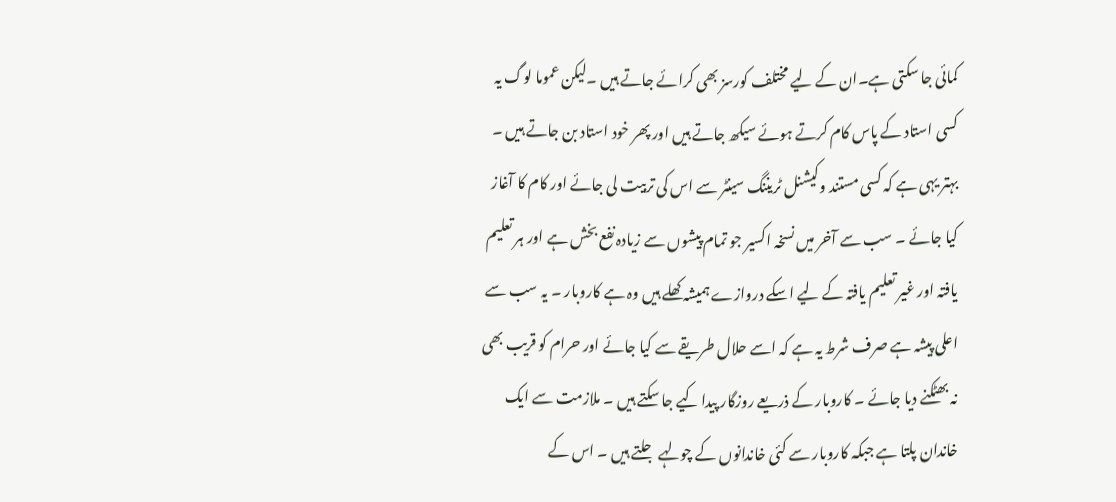کمائی جا سکتی ہے۔ان کے لیے مختلف کورسز بھی کرائے جاتے ہیں ۔لیکن عموما لوگ یہ کسی استاد کے پاس کام کرتے ہوئے سیکھ جاتے ہیں اور پھر خود استاد بن جاتے ہیں ۔ بہتر یہی ہے کہ کسی مستند وکیشنل ٹریننگ سینٹر سے اس کی تربیت لی جائے اور کام کا آغاز کیا جائے ۔ سب سے آخر میں نسخہ اکسیر جو تمام پیشوں سے زیادہ نفع بخش ہے اور ہر تعلیم یافتہ اور غیر تعلیم یافتہ کے لیے اسکے دروازے ہمیشہ کھلے ہیں وہ ہے کاروبار ۔ یہ سب سے اعلی پیشہ ہے صرف شرط یہ ہے کہ اسے حلال طریقے سے کیا جائے اور حرام کو قریب بھی نہ بھٹکنے دیا جائے ۔ کاروبار کے ذریعے روزگار پیدا کیے جا سکتے ہیں ۔ ملازمت سے ایک خاندان پلتا ہے جبکہ کاروبار سے کئی خاندانوں کے چولہے جلتے ہیں ۔ اس کے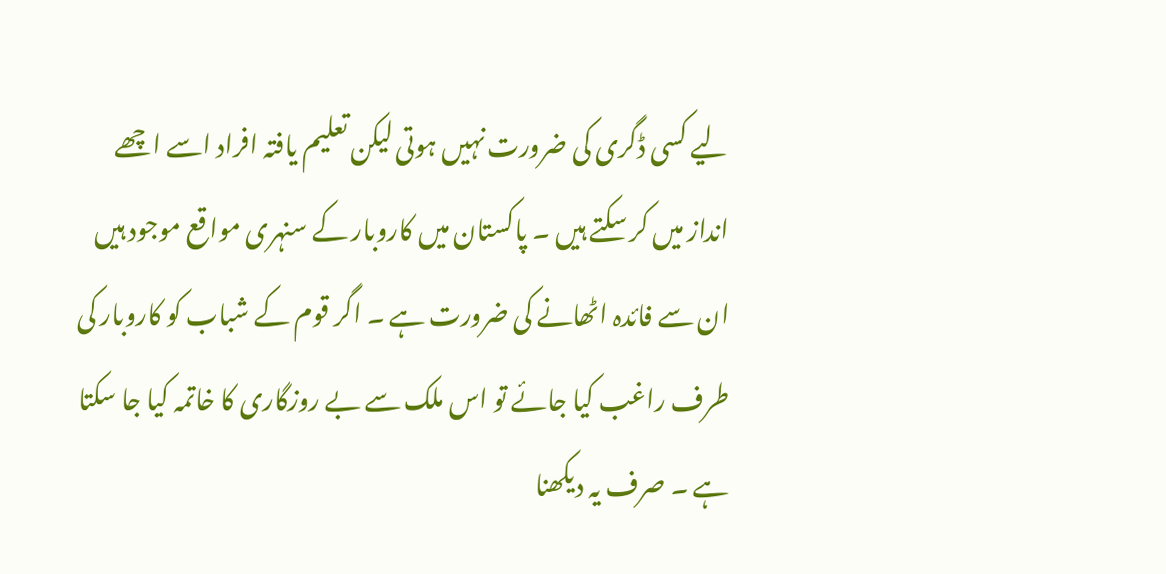لیے کسی ڈگری کی ضرورت نہیں ہوتی لیکن تعلیم یافتہ افراد اسے اچھے انداز میں کر سکتے ہیں ۔ پاکستان میں کاروبار کے سنہری مواقع موجود ہیں ان سے فائدہ اٹھانے کی ضرورت ہے ۔ اگر قوم کے شباب کو کاروبار کی طرف راغب کیا جائے تو اس ملک سے بے روزگاری کا خاتمہ کیا جا سکتا ہے ۔ صرف یہ دیکھنا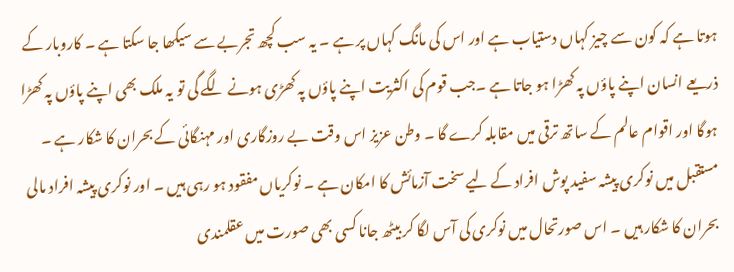ہوتا ہے کہ کون سے چیز کہاں دستیاب ہے اور اس کی مانگ کہاں پر ہے ۔ یہ سب کچھ تجربے سے سیکھا جا سکتا ہے ۔ کاروبار کے ذریعے انسان اپنے پاؤں پہ کھڑا ہو جاتا ہے ۔جب قوم کی اکثریت اپنے پاؤں پہ کھڑی ہونے لگے گی تو یہ ملک بھی اپنے پاؤں پہ کھڑا ہوگا اور اقوام عالم کے ساتھ ترقی میں مقابلہ کرے گا ۔ وطن عزیز اس وقت بے روزگاری اور مہنگائی کے بحران کا شکار ہے ۔ مستقبل میں نوکری پیشہ سفید پوش افراد کے لیے سخت آزمائش کا امکان ہے ۔ نوکریاں مفقود ہو رہی ہیں ۔ اور نوکری پیشہ افراد مالی بحران کا شکار ہیں ۔ اس صورتحال میں نوکری کی آس لگا کر بیٹھ جانا کسی بھی صورت میں عقلمندی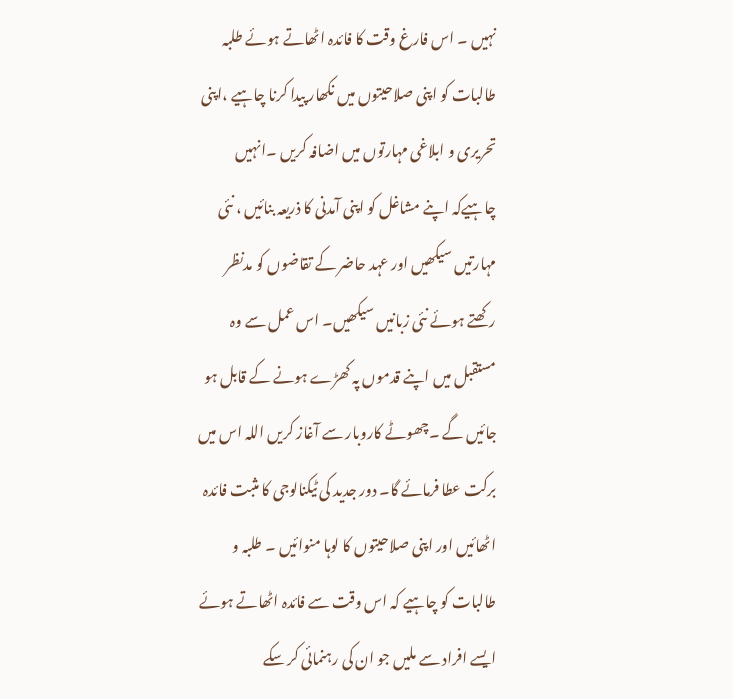نہیں ۔ اس فارغ وقت کا فائدہ اٹھاتے ہوئے طلبہ طالبات کو اپنی صلاحیتوں میں نکھار پیدا کرنا چاہیے ،اپنی تحریری و ابلاغی مہارتوں میں اضافہ کریں ۔انہیں چاہیےکہ اپنے مشاغل کو اپنی آمدنی کا ذریعہ بنائیں ، نئی مہارتیں سیکھیں اور عہد حاضر کے تقاضوں کو مدنظر رکھتے ہوئے نئی زبانیں سیکھیں۔ اس عمل سے وہ مستقبل میں اپنے قدموں پہ کھڑے ہونے کے قابل ہو جائیں گے ۔چھوٹے کاروبار سے آغاز کریں اللہ اس میں برکت عطا فرمائے گا۔ دور جدید کی ٹیکنالوجی کا مثبت فائدہ اٹھائیں اور اپنی صلاحیتوں کا لوہا منوائیں ۔ طلبہ و طالبات کو چاہیے کہ اس وقت سے فائدہ اٹھاتے ہوئے ایسے افراد سے ملیں جو ان کی رہنمائی کر سکے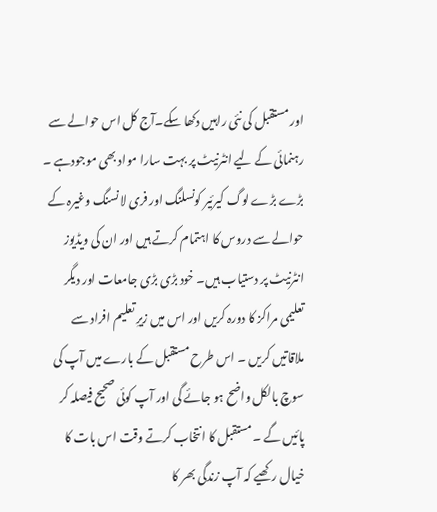اور مستقبل کی نئی راہیں دکھا سکے۔آج کل اس حوالے سے رہنمائی کے لیے انٹرنیٹ پر بہت سارا مواد بھی موجودہے ۔ بڑے بڑے لوگ کیرئیر کونسلنگ اور فری لانسنگ وغیرہ کے حوالے سے دروس کا اہتمام کرتے ہیں اور ان کی ویڈیوز انٹرنیٹ پر دستیاب ہیں۔ خود بڑی بڑی جامعات اور دیگر تعلیمی مراکز کا دورہ کریں اور اس میں زیرِ تعلیم افراد سے ملاقاتیں کریں ۔ اس طرح مستقبل کے بارے میں آپ کی سوچ بالکل واضح ہو جائے گی اور آپ کوئی صحیح فیصلہ کر پائیں گے ۔ مستقبل کا انتخاب کرتے وقت اس بات کا خیال رکھیے کہ آپ زندگی بھر کا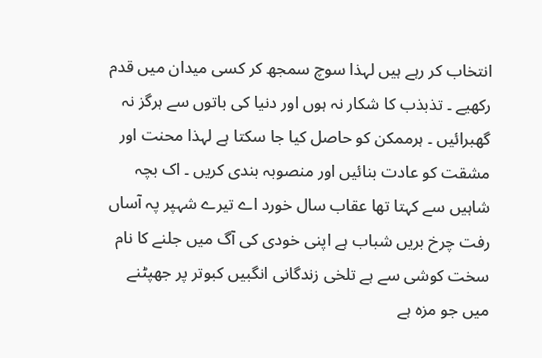انتخاب کر رہے ہیں لہذا سوچ سمجھ کر کسی میدان میں قدم رکھیے ۔ تذبذب کا شکار نہ ہوں اور دنیا کی باتوں سے ہرگز نہ گھبرائیں ۔ ہرممکن کو حاصل کیا جا سکتا ہے لہذا محنت اور مشقت کو عادت بنائیں اور منصوبہ بندی کریں ۔ اک بچہ شاہیں سے کہتا تھا عقاب سال خورد اے تیرے شہپر پہ آساں رفت چرخ بریں شباب ہے اپنی خودی کی آگ میں جلنے کا نام سخت کوشی سے ہے تلخی زندگانی انگبیں کبوتر پر جھپٹنے میں جو مزہ ہے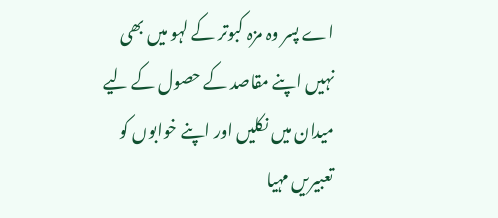اے پسر وہ مزہ کبوتر کے لہو میں بھی نہیں اپنے مقاصد کے حصول کے لیے میدان میں نکلیں اور اپنے خوابوں کو تعبیریں مہیا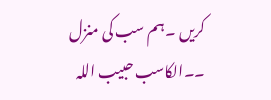کریں ۔ہم سب کی منزل ۔۔الکاسب حبیب اللہ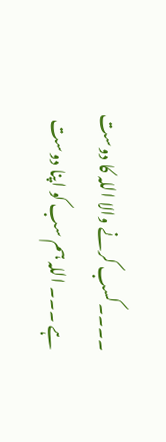۔۔۔۔کسب کرنے والا اللہ کا دوست ہے ۔۔۔ اللہ ہم سب کو اپنا دوست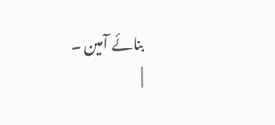بنائے آمین ۔
|